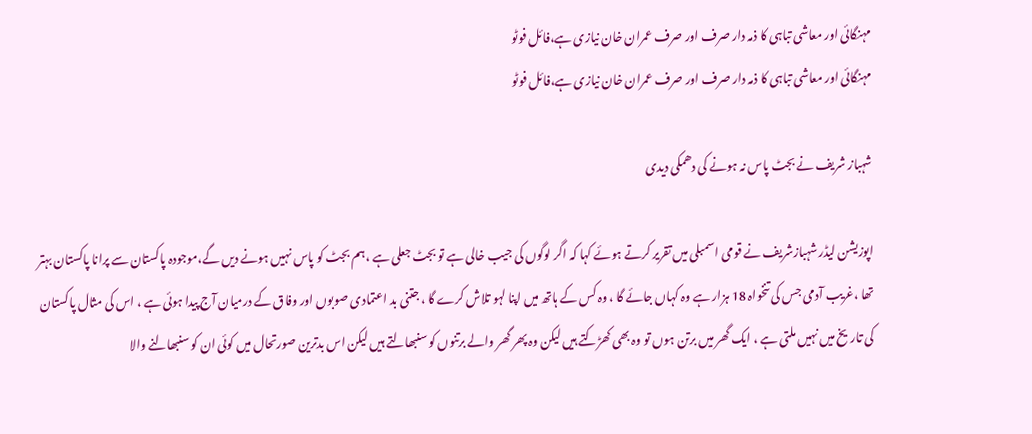مہنگائی اور معاشی تباہی کا ذمہ دار صرف اور صرف عمران خان نیازی ہے،فائل فوٹو
مہنگائی اور معاشی تباہی کا ذمہ دار صرف اور صرف عمران خان نیازی ہے،فائل فوٹو

شہباز شریف نے بجٹ پاس نہ ہونے کی دھمکی دیدی

اپوزیشن لیڈر شہبازشریف نے قومی اسمبلی میں تقریر کرتے ہوئے کہا کہ اگر لوگوں کی جیب خالی ہے تو بجٹ جعلی ہے ،ہم بجٹ کو پاس نہیں ہونے دیں گے،موجودہ پاکستان سے پرانا پاکستان بہتر تھا ،غریب آدمی جس کی تنخواہ 18 ہزار ہے وہ کہاں جائے گا ، وہ کس کے ہاتھ میں اپنا لہو تلاش کرے گا ، جتنی بد اعتمادی صوبوں اور وفاق کے درمیان آج پیدا ہوئی ہے ، اس کی مثال پاکستان کی تاریخ میں نہیں ملتی ہے ، ایک گھر میں برتن ہوں تو وہ بھی کھڑکتے ہیں لیکن وہ پھر گھر والے برتنوں کو سنبھالتے ہیں لیکن اس بدترین صورتحال میں کوئی ان کو سنبھالنے والا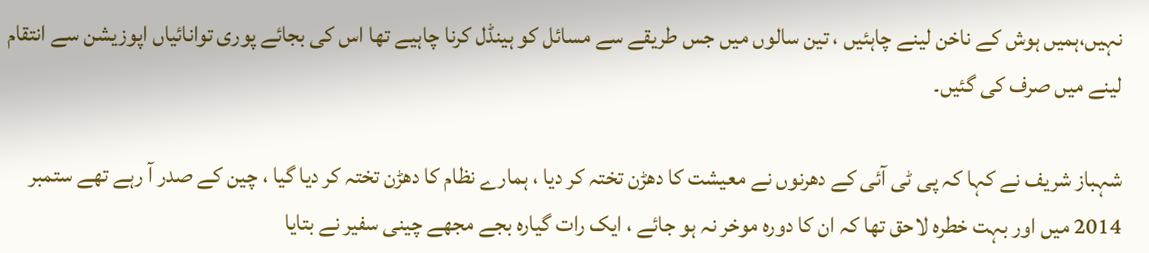نہیں،ہمیں ہوش کے ناخن لینے چاہئیں ، تین سالوں میں جس طریقے سے مسائل کو ہینڈل کرنا چاہیے تھا اس کی بجائے پوری توانائیاں اپوزیشن سے انتقام لینے میں صرف کی گئیں۔

شہباز شریف نے کہا کہ پی ٹی آئی کے دھرنوں نے معیشت کا دھڑن تختہ کر دیا ، ہمارے نظام کا دھڑن تختہ کر دیا گیا ، چین کے صدر آ رہے تھے ستمبر 2014 میں اور بہت خطرہ لاحق تھا کہ ان کا دورہ موخر نہ ہو جائے ، ایک رات گیارہ بجے مجھے چینی سفیر نے بتایا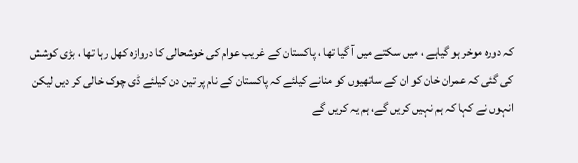کہ دورہ موخر ہو گیاہے ، میں سکتے میں آ گیا تھا ، پاکستان کے غریب عوام کی خوشحالی کا دروازہ کھل رہا تھا ، بڑی کوشش کی گئی کہ عمران خان کو ان کے ساتھیوں کو منانے کیلئے کہ پاکستان کے نام پر تین دن کیلئے ڈی چوک خالی کر دیں لیکن انہوں نے کہا کہ ہم نہیں کریں گے، ہم یہ کریں گے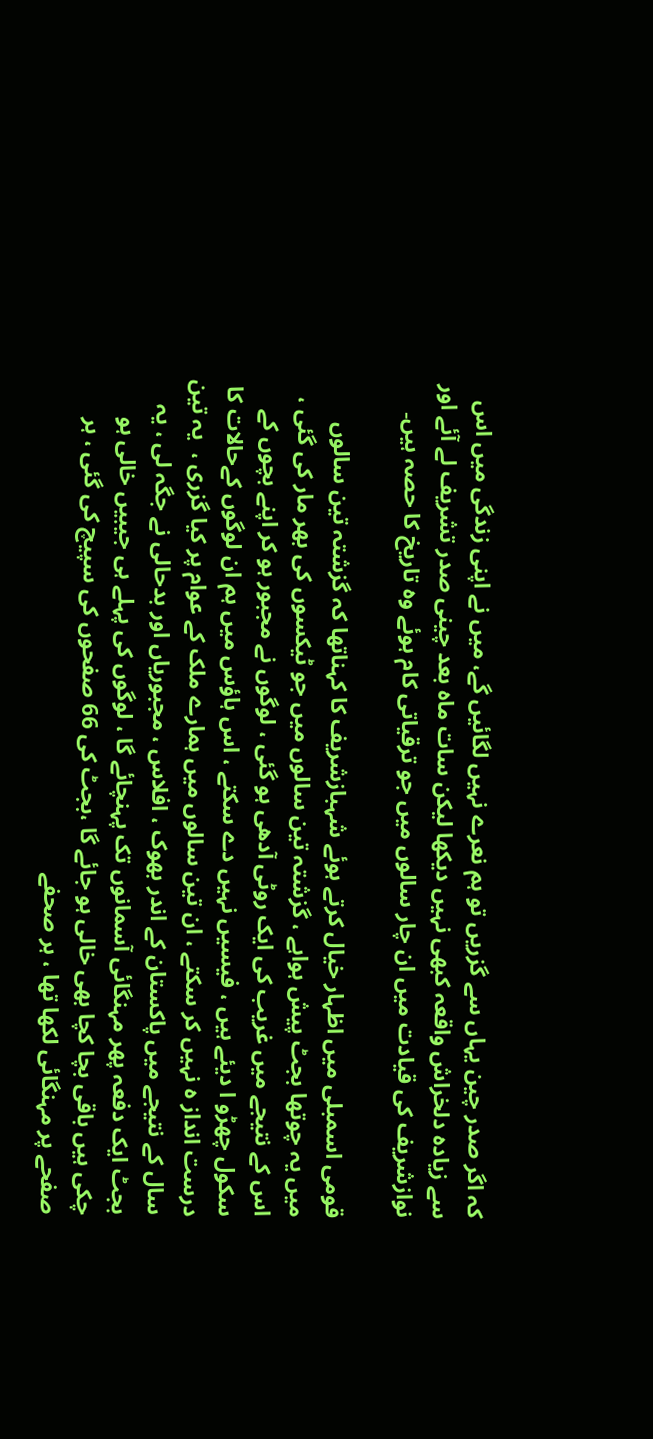کہ اگر صدر چین یہاں سے گزریں تو ہم نعرے نہیں لگائیں گے، میں نے اپنی زندگی میں اس سے زیادہ دلخراش واقعہ کبھی نہیں دیکھا لیکن سات ماہ بعد چینی صدر تشریف لے آئے اور نوازشریف کی قیادت میں ان چار سالوں میں جو ترقیاتی کام ہوئے وہ تاریخ کا حصہ ہیں۔

قومی اسمبلی میں اظہار خیال کرتے ہوئے شہبازشریف کا کہناتھا کہ گزشتہ تین سالوں میں یہ چوتھا بجٹ پیش ہواہے ، گزشتہ تین سالوں میں جو ٹیکسوں کی بھر مار کی گئی ، اس کے نتیجے میں غریب کی ایک روٹی آدھی ہو گئی ، لوگوں نے مجبور ہو کر اپنے بچوں کے سکول چھڑو ا دیئے ہیں ، فیسیں نہیں دے سکتے ، اس ہاؤس میں ہم ان لوگوں کےحالات کا درست انداز ہ نہیں کر سکتے ، ان تین سالوں میں ہمارے ملک کے عوام پر کیا گزری ،  یہ تین سال کے نتیجے میں پاکستان کے اندر بھوک ، افلاس ، مجبوریاں اور بدحالی نے جگہ لی ، یہ بجٹ ایک دفعہ پھر مہنگائی آسمانوں تک پہنچائے گا ، لوگوں کی پہلے ہی جیبیں خالی ہو چکی ہیں باقی بچا کچا بھی خالی ہو جائے گا ،بجٹ کی 66 صفحوں کی سپیچ کی گئی ، ہر صفحے پر مہنگائی لکھا تھا ، ہر صحفے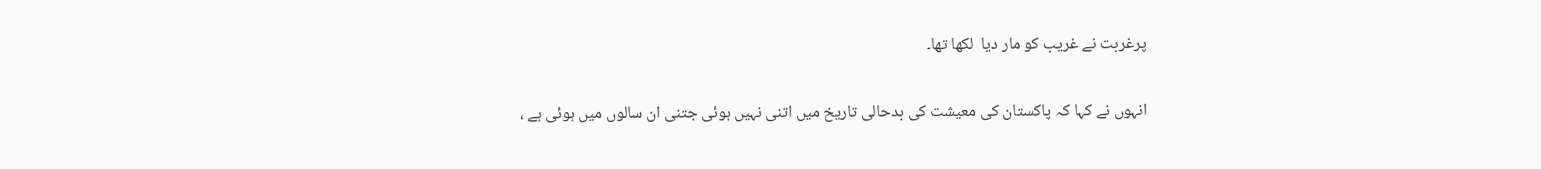پرغربت نے غریب کو مار دیا  لکھا تھا۔

انہوں نے کہا کہ پاکستان کی معیشت کی بدحالی تاریخ میں اتنی نہیں ہوئی جتنی ان سالوں میں ہوئی ہے ،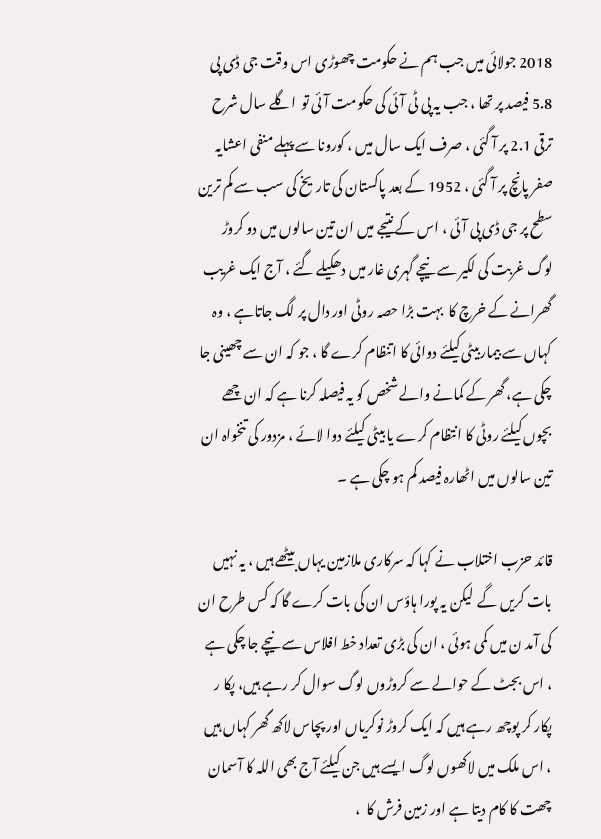2018 جولائی میں جب ہم نے حکومت چھوڑی اس وقت جی ڈی پی 5.8 فیصد پر تھا ، جب یہ پی ٹی آئی کی حکومت آئی تو  اگلے سال شرح ترقی 2.1 پر آ گئی ، صرف ایک سال میں ، کورونا سے پہلے منفی اعشایہ صفر پانچ پر آ گئی ، 1952 کے بعد پاکستان کی تاریخ کی سب سے کم ترین سطح پر جی ڈی پی آئی ، اس کے نتیجے میں ان تین سالوں میں دو کروڑ لوگ غربت کی لکیر سے نیچے گہری غار میں دھکیلے گئے ، آج ایک غریب گھرانے کے خرچ کا  بہت بڑا حصہ روٹی اور دال پر لگ جاتاہے ، وہ کہاں سے بیماربیٹی کیلئے دوائی کا اتنظام کرے گا ، جو کہ ان سے چھینی جا چکی ہے، گھر کے کمانے والے شخص کو یہ فیصلہ کرنا ہے کہ ان چھے بچوں کیلئے روٹی کا انتظام کرے یا بیٹی کیلئے دوا لائے ، مزدور کی تنخواہ ان تین سالوں میں اٹھارہ فیصد کم ہو چکی ہے ۔

قائد حزب اختلاب نے کہا کہ سرکاری ملازمین یہاں بیٹھے ہیں ، یہ نہیں بات کریں گے  لیکن یہ پورا ہاؤس ان کی بات کرے گا کہ کس طرح ان کی آمد ن میں کمی ہوئی ، ان کی بڑی تعداد خط افلاس سے نیچے جا چکی ہے ، اس بجٹ کے حوالے سے کروڑوں لوگ سوال کر رہے ہیں، پکا ر پکار کر پوچھ رہے ہیں کہ ایک کروڑ نوکریاں اور پچاس لاکھ گھر کہاں ہیں ، اس ملک میں لاکھوں لوگ ایسے ہیں جن کیلئے آج بھی اللہ کا آسمان چھت کا کام دیتا ہے اور زمین فرش کا  ،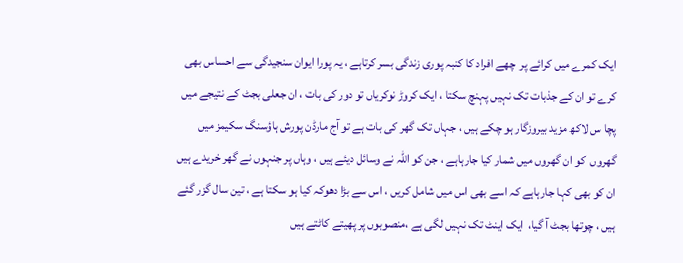ایک کمرے میں کرائے پر  چھے افراد کا کنبہ پوری زندگی بسر کرتاہے ، یہ پورا ایوان سنجیدگی سے احساس بھی کرے تو ان کے جذبات تک نہیں پہنچ سکتا ، ایک کروڑ نوکریاں تو دور کی بات ، ان جعلی بجٹ کے نتیجے میں پچا س لاکھ مزید بیروزگار ہو چکے ہیں ، جہاں تک گھر کی بات ہے تو آج مارڈن پورش ہاؤسنگ سکیمز میں گھروں  کو ان گھروں میں شمار کیا جارہاہے ، جن کو اللہ نے وسائل دیئے ہیں ، وہاں پر جنہوں نے گھر خریدے ہیں ان کو بھی کہا جارہاہے کہ اسے بھی اس میں شامل کریں ، اس سے بڑا دھوکہ کیا ہو سکتا ہے ، تین سال گزر گئے ہیں ، چوتھا بجٹ آ گیا،  ایک اینٹ تک نہیں لگی ہے ،منصوبوں پر پھیتے کاٹتے ہیں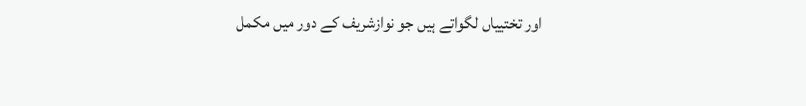اور تختییاں لگواتے ہیں جو نوازشریف کے دور میں مکمل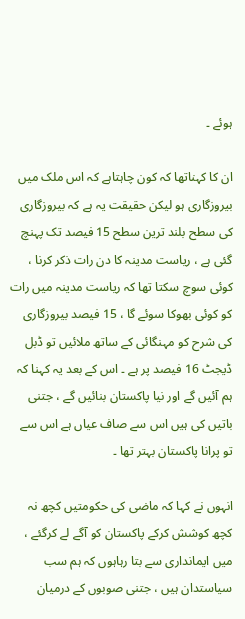ہوئے ۔

ان کا کہناتھا کہ کون چاہتاہے کہ اس ملک میں بیروزگاری ہو لیکن حقیقت یہ ہے کہ بیروزگاری کی سطح بلند ترین سطح 15 فیصد تک پہنچ گئی ہے ، ریاست مدینہ کا دن رات ذکر کرنا ، کوئی سوچ سکتا تھا کہ ریاست مدینہ میں رات کو کوئی بھوکا سوئے گا ، 15 فیصد بیروزگاری کی شرح کو مہنگائی کے ساتھ ملائیں تو ڈبل ڈیجٹ 16 فیصد پر ہے ۔ اس کے بعد یہ کہنا کہ ہم آئیں گے اور نیا پاکستان بنائیں گے ، جتنی باتیں کی ہیں اس سے صاف عیاں ہے اس سے تو پرانا پاکستان بہتر تھا ۔

انہوں نے کہا کہ ماضی کی حکومتیں کچھ نہ کچھ کوشش کرکے پاکستان کو آگے لے کرگئے ، میں ایمانداری سے بتا رہاہوں کہ ہم سب سیاستدان ہیں ، جتنی صوبوں کے درمیان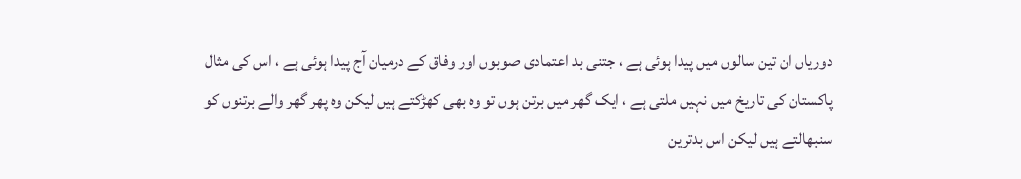دوریاں ان تین سالوں میں پیدا ہوئی ہے ، جتنی بد اعتمادی صوبوں اور وفاق کے درمیان آج پیدا ہوئی ہے ، اس کی مثال پاکستان کی تاریخ میں نہیں ملتی ہے ، ایک گھر میں برتن ہوں تو وہ بھی کھڑکتے ہیں لیکن وہ پھر گھر والے برتنوں کو سنبھالتے ہیں لیکن اس بدترین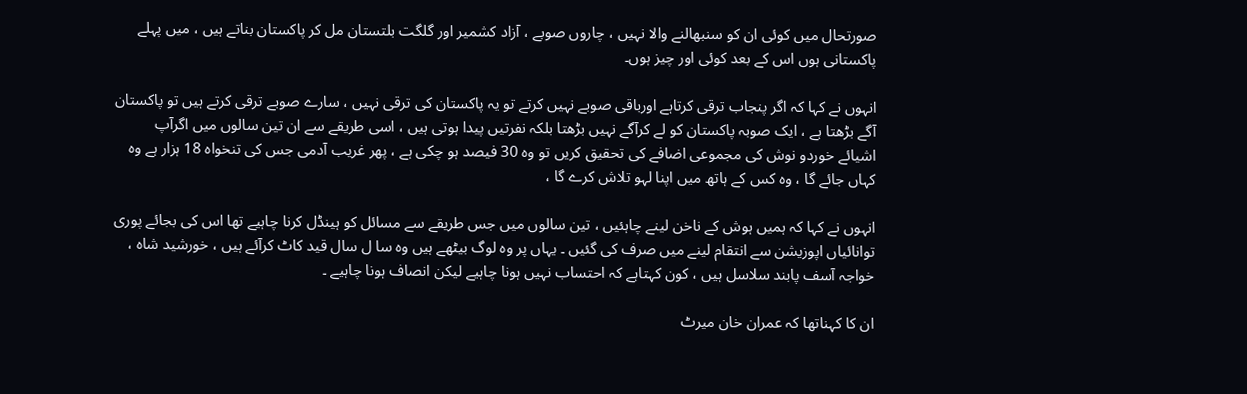صورتحال میں کوئی ان کو سنبھالنے والا نہیں ، چاروں صوبے ، آزاد کشمیر اور گلگت بلتستان مل کر پاکستان بناتے ہیں ، میں پہلے پاکستانی ہوں اس کے بعد کوئی اور چیز ہوں۔

انہوں نے کہا کہ اگر پنجاب ترقی کرتاہے اورباقی صوبے نہیں کرتے تو یہ پاکستان کی ترقی نہیں ، سارے صوبے ترقی کرتے ہیں تو پاکستان آگے بڑھتا ہے ، ایک صوبہ پاکستان کو لے کرآگے نہیں بڑھتا بلکہ نفرتیں پیدا ہوتی ہیں ، اسی طریقے سے ان تین سالوں میں اگرآپ اشیائے خوردو نوش کی مجموعی اضافے کی تحقیق کریں تو وہ 30 فیصد ہو چکی ہے ، پھر غریب آدمی جس کی تنخواہ 18 ہزار ہے وہ کہاں جائے گا ، وہ کس کے ہاتھ میں اپنا لہو تلاش کرے گا ،

انہوں نے کہا کہ ہمیں ہوش کے ناخن لینے چاہئیں ، تین سالوں میں جس طریقے سے مسائل کو ہینڈل کرنا چاہیے تھا اس کی بجائے پوری توانائیاں اپوزیشن سے انتقام لینے میں صرف کی گئیں ۔ یہاں پر وہ لوگ بیٹھے ہیں وہ سا ل سال قید کاٹ کرآئے ہیں ، خورشید شاہ ، خواجہ آسف پابند سلاسل ہیں ، کون کہتاہے کہ احتساب نہیں ہونا چاہیے لیکن انصاف ہونا چاہیے ۔

ان کا کہناتھا کہ عمران خان میرٹ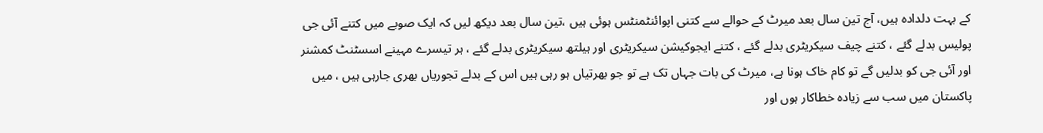کے بہت دلدادہ ہیں، آج تین سال بعد میرٹ کے حوالے سے کتنی اپوائنٹمنٹس ہوئی ہیں ،تین سال بعد دیکھ لیں کہ ایک صوبے میں کتنے آئی جی پولیس بدلے گئے ، کتنے چیف سیکریٹری بدلے گئے ، کتنے ایجوکیشن سیکریٹری اور ہیلتھ سیکریٹری بدلے گئے ، ہر تیسرے مہینے اسسٹنٹ کمشنر اور آئی جی کو بدلیں گے تو کام خاک ہونا ہے، میرٹ کی بات جہاں تک ہے تو جو بھرتیاں ہو رہی ہیں اس کے بدلے تجوریاں بھری جارہی ہیں ، میں پاکستان میں سب سے زیادہ خطاکار ہوں اور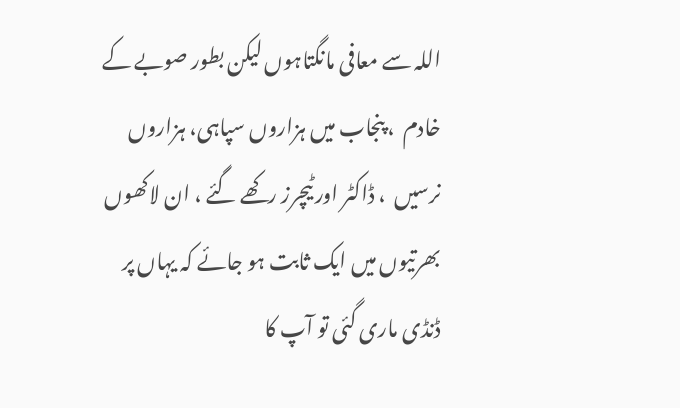اللہ سے معافی مانگتاہوں لیکن بطور صوبے کے خادم  ، پنجاب میں ہزاروں سپاہی، ہزاروں نرسیں  ، ڈاکٹر اور ٹیچرز رکھے گئے ، ان لاکھوں بھرتیوں میں ایک ثابت ہو جائے کہ یہاں پر ڈنڈی ماری گئی تو آپ کا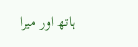ہاتھ اور میرا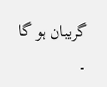گریبان ہو گا ۔